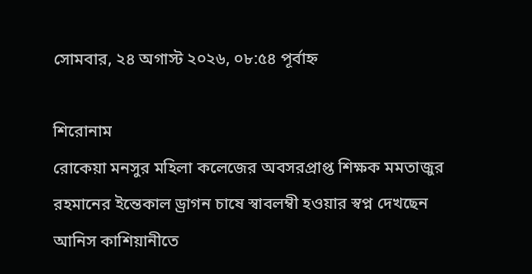সোমবার, ২৪ অগাস্ট ২০২৬, ০৮:৫৪ পূর্বাহ্ন

শিরোনাম
রোকেয়া মনসুর মহিলা কলেজের অবসরপ্রাপ্ত শিক্ষক মমতাজুর রহমানের ইন্তেকাল ড্রাগন চাষে স্বাবলম্বী হওয়ার স্বপ্ন দেখছেন আনিস কাশিয়ানীতে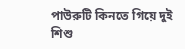পাউরুটি কিনতে গিয়ে দুই শিশু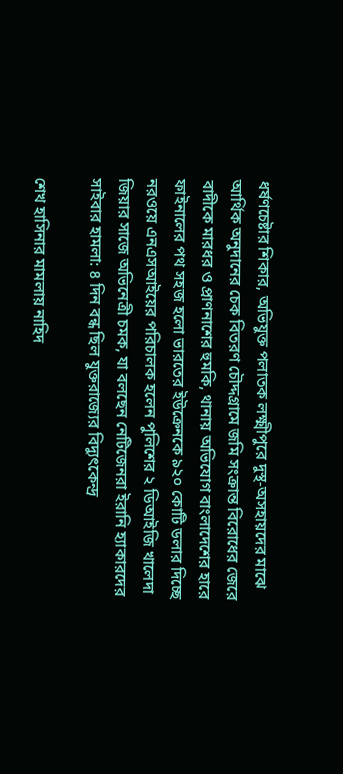ধর্ষণচেষ্টার শিকার, অভিযুক্ত পলাতক লক্ষ্মীপুরে দুস্থ-অসহায়দের মাঝে আর্থিক অনুদানের চেক বিতরণ চৌদ্দগ্রামে জমি সংক্রান্ত বিরোধের জেরে বাদীকে মারধর ও প্রাণনাশের হুমকি, থানায় অভিযোগ বাংলাদেশের হারে ফাইনালের পথ সহজ হলো ভারতের ইউক্রেনকে ৯২০ কোটি ডলার দিচ্ছে নরওয়ে এনএসআইয়ের পরিচালক হলেন পুলিশের ২ ডিআইজি খালেদা জিয়ার সাজে অভিনেত্রী চমক, যা বলছেন নেটিজেনরা ইরানি হ্যাকারদের সাইবার হামলা: ৪ দিন বন্ধ ছিল যুক্তরাজ্যের বিদ্যুৎকেন্দ্র

শেখ হাসিনার মামলায় নাহিদ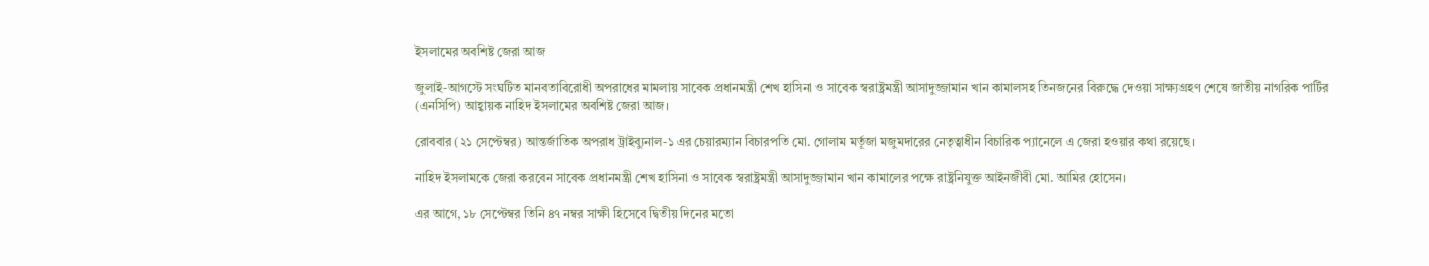ইসলামের অবশিষ্ট জেরা আজ

জুলাই-আগস্টে সংঘটিত মানবতাবিরোধী অপরাধের মামলায় সাবেক প্রধানমন্ত্রী শেখ হাসিনা ও সাবেক স্বরাষ্ট্রমন্ত্রী আসাদুজ্জামান খান কামালসহ তিনজনের বিরুদ্ধে দেওয়া সাক্ষ্যগ্রহণ শেষে জাতীয় নাগরিক পার্টির (এনসিপি) আহ্বায়ক নাহিদ ইসলামের অবশিষ্ট জেরা আজ।

রোববার (২১ সেপ্টেম্বর) আন্তর্জাতিক অপরাধ ট্রাইব্যুনাল-১ এর চেয়ারম্যান বিচারপতি মো. গোলাম মর্তূজা মজুমদারের নেতৃত্বাধীন বিচারিক প্যানেলে এ জেরা হওয়ার কথা রয়েছে।

নাহিদ ইসলামকে জেরা করবেন সাবেক প্রধানমন্ত্রী শেখ হাসিনা ও সাবেক স্বরাষ্ট্রমন্ত্রী আসাদুজ্জামান খান কামালের পক্ষে রাষ্ট্রনিযুক্ত আইনজীবী মো. আমির হোসেন।

এর আগে, ১৮ সেপ্টেম্বর তিনি ৪৭ নম্বর সাক্ষী হিসেবে দ্বিতীয় দিনের মতো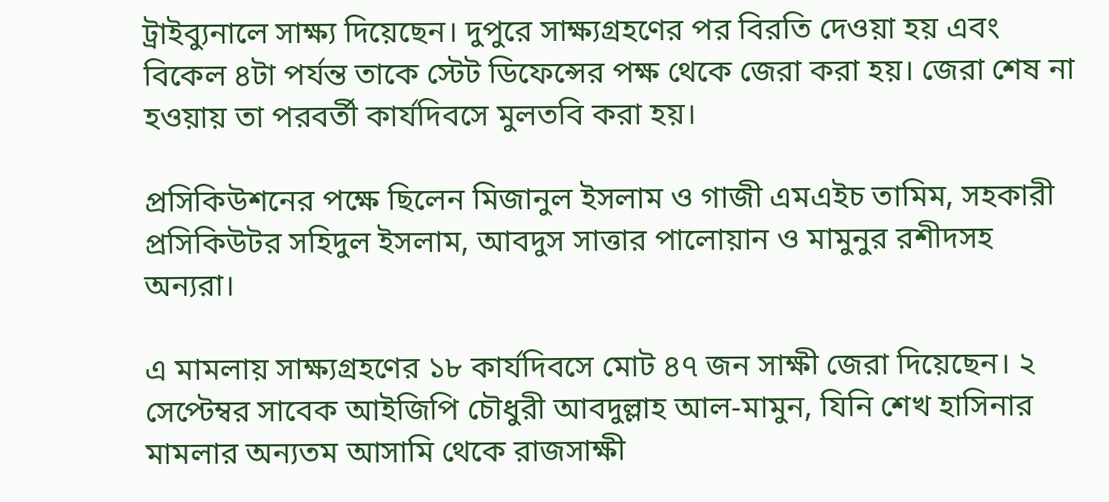ট্রাইব্যুনালে সাক্ষ্য দিয়েছেন। দুপুরে সাক্ষ্যগ্রহণের পর বিরতি দেওয়া হয় এবং বিকেল ৪টা পর্যন্ত তাকে স্টেট ডিফেন্সের পক্ষ থেকে জেরা করা হয়। জেরা শেষ না হওয়ায় তা পরবর্তী কার্যদিবসে মুলতবি করা হয়।

প্রসিকিউশনের পক্ষে ছিলেন মিজানুল ইসলাম ও গাজী এমএইচ তামিম, সহকারী প্রসিকিউটর সহিদুল ইসলাম, আবদুস সাত্তার পালোয়ান ও মামুনুর রশীদসহ অন্যরা।

এ মামলায় সাক্ষ্যগ্রহণের ১৮ কার্যদিবসে মোট ৪৭ জন সাক্ষী জেরা দিয়েছেন। ২ সেপ্টেম্বর সাবেক আইজিপি চৌধুরী আবদুল্লাহ আল-মামুন, যিনি শেখ হাসিনার মামলার অন্যতম আসামি থেকে রাজসাক্ষী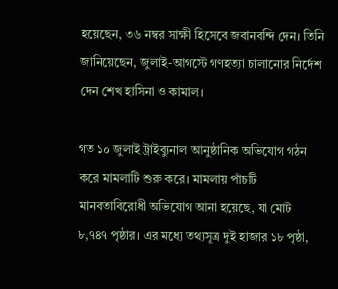হয়েছেন, ৩৬ নম্বর সাক্ষী হিসেবে জবানবন্দি দেন। তিনি জানিয়েছেন, জুলাই-আগস্টে গণহত্যা চালানোর নির্দেশ দেন শেখ হাসিনা ও কামাল।

গত ১০ জুলাই ট্রাইব্যুনাল আনুষ্ঠানিক অভিযোগ গঠন করে মামলাটি শুরু করে। মামলায় পাঁচটি মানবতাবিরোধী অভিযোগ আনা হয়েছে, যা মোট ৮,৭৪৭ পৃষ্ঠার। এর মধ্যে তথ্যসূত্র দুই হাজার ১৮ পৃষ্ঠা,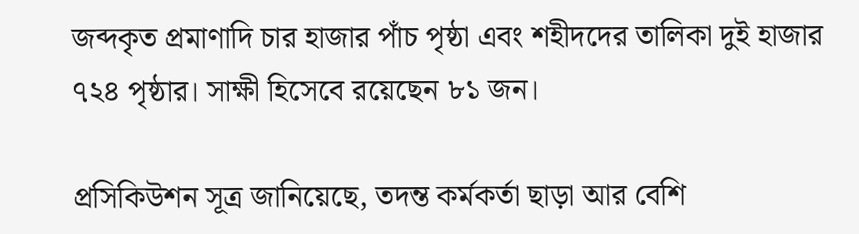জব্দকৃত প্রমাণাদি চার হাজার পাঁচ পৃষ্ঠা এবং শহীদদের তালিকা দুই হাজার ৭২৪ পৃষ্ঠার। সাক্ষী হিসেবে রয়েছেন ৮১ জন।

প্রসিকিউশন সূত্র জানিয়েছে, তদন্ত কর্মকর্তা ছাড়া আর বেশি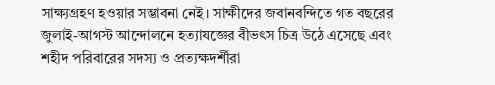সাক্ষ্যগ্রহণ হওয়ার সম্ভাবনা নেই। সাক্ষীদের জবানবন্দিতে গত বছরের জুলাই-আগস্ট আন্দোলনে হত্যাযজ্ঞের বীভৎস চিত্র উঠে এসেছে এবং শহীদ পরিবারের সদস্য ও প্রত্যক্ষদর্শীরা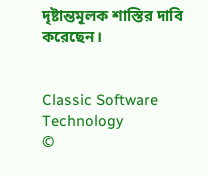দৃষ্টান্তমূলক শাস্তির দাবি করেছেন।


Classic Software Technology
©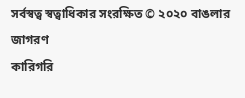সর্বস্বত্ব স্বত্বাধিকার সংরক্ষিত © ২০২০ বাঙলার জাগরণ
কারিগরি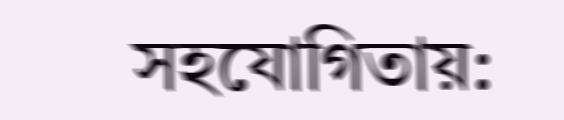সহযোগিতায়: